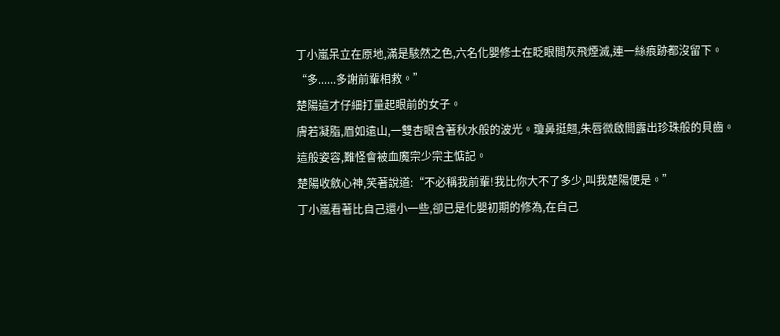丁小嵐呆立在原地,滿是駭然之色,六名化嬰修士在眨眼間灰飛煙滅,連一絲痕跡都沒留下。
“多......多謝前輩相救。”
楚陽這才仔細打量起眼前的女子。
膚若凝脂,眉如遠山,一雙杏眼含著秋水般的波光。瓊鼻挺翹,朱唇微啟間露出珍珠般的貝齒。這般姿容,難怪會被血魔宗少宗主惦記。
楚陽收斂心神,笑著說道:“不必稱我前輩!我比你大不了多少,叫我楚陽便是。”
丁小嵐看著比自己還小一些,卻已是化嬰初期的修為,在自己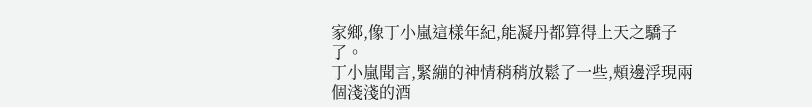家鄉,像丁小嵐這樣年紀,能凝丹都算得上天之驕子了。
丁小嵐聞言,緊繃的神情稍稍放鬆了一些,頰邊浮現兩個淺淺的酒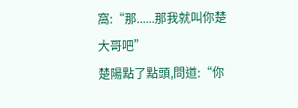窩:“那......那我就叫你楚大哥吧”
楚陽點了點頭,問道:“你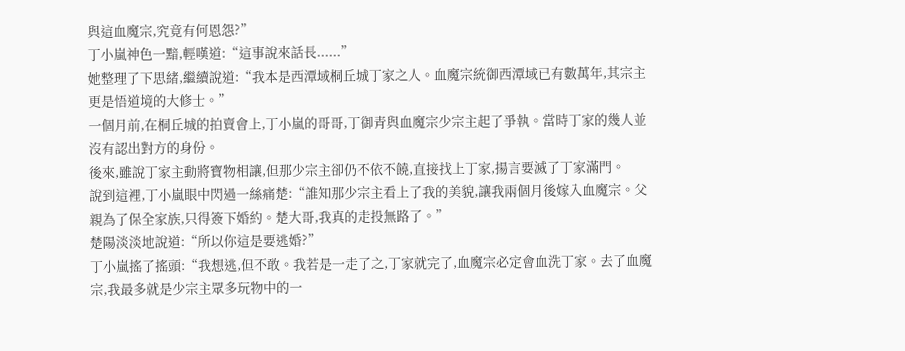與這血魔宗,究竟有何恩怨?”
丁小嵐神色一黯,輕嘆道:“這事說來話長......”
她整理了下思緒,繼續說道:“我本是西潭域桐丘城丁家之人。血魔宗統御西潭域已有數萬年,其宗主更是悟道境的大修士。”
一個月前,在桐丘城的拍賣會上,丁小嵐的哥哥,丁御青與血魔宗少宗主起了爭執。當時丁家的幾人並沒有認出對方的身份。
後來,雖說丁家主動將寶物相讓,但那少宗主卻仍不依不饒,直接找上丁家,揚言要滅了丁家滿門。
說到這裡,丁小嵐眼中閃過一絲痛楚:“誰知那少宗主看上了我的美貌,讓我兩個月後嫁入血魔宗。父親為了保全家族,只得簽下婚約。楚大哥,我真的走投無路了。”
楚陽淡淡地說道:“所以你這是要逃婚?”
丁小嵐搖了搖頭:“我想逃,但不敢。我若是一走了之,丁家就完了,血魔宗必定會血洗丁家。去了血魔宗,我最多就是少宗主眾多玩物中的一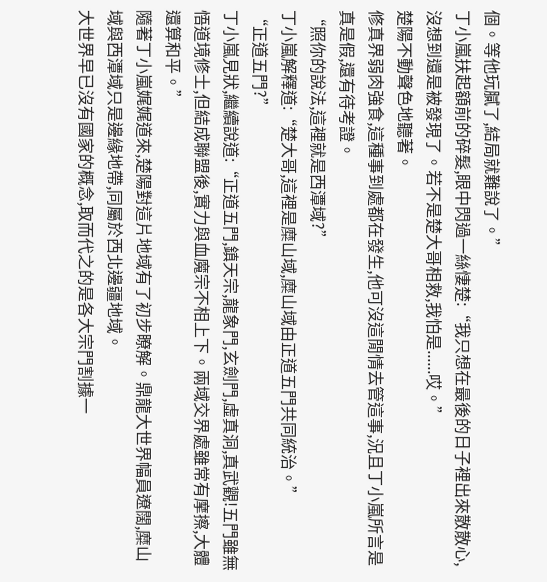個。等他玩膩了,結局就難說了。”
丁小嵐扶起額前的碎髮,眼中閃過一絲悽楚:“我只想在最後的日子裡出來散散心,沒想到還是被發現了。若不是楚大哥相救,我怕是......哎。”
楚陽不動聲色地聽著。
修真界弱肉強食,這種事到處都在發生,他可沒這閒情去管這事,況且丁小嵐所言是真是假,還有待考證。
“照你的說法,這裡就是西潭域?”
丁小嵐解釋道:“楚大哥,這裡是糜山域,糜山域由正道五門共同統治。”
“正道五門?”
丁小嵐見狀,繼續說道:“正道五門,鎮天宗,龍象門,玄劍門,虛真洞,真武觀!五門雖無悟道境修士,但結成聯盟後,實力與血魔宗不相上下。兩域交界處雖常有摩擦,大體還算和平。”
隨著丁小嵐娓娓道來,楚陽對這片地域有了初步瞭解。鼎龍大世界幅員遼闊,糜山域與西潭域只是邊緣地帶,同屬於西北邊疆地域。
大世界早已沒有國家的概念,取而代之的是各大宗門割據一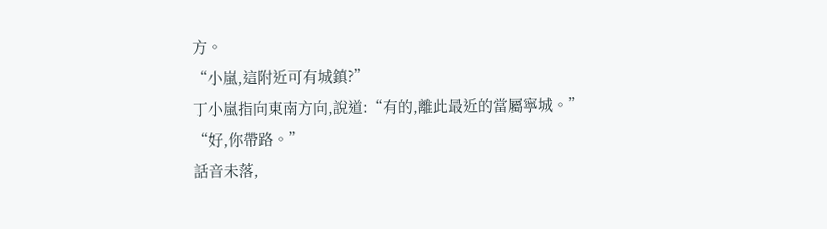方。
“小嵐,這附近可有城鎮?”
丁小嵐指向東南方向,說道:“有的,離此最近的當屬寧城。”
“好,你帶路。”
話音未落,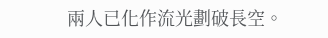兩人已化作流光劃破長空。